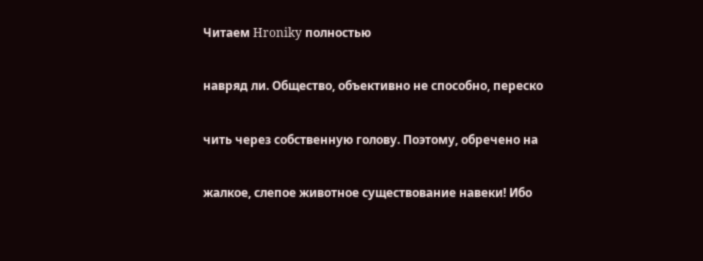Читаем Hroniky полностью

навряд ли. Общество, объективно не способно, переско

чить через собственную голову. Поэтому, обречено на

жалкое, слепое животное существование навеки! Ибо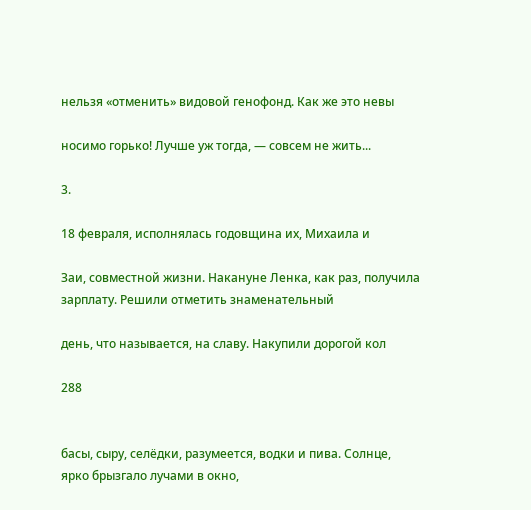нельзя «отменить» видовой генофонд. Как же это невы

носимо горько! Лучше уж тогда, — совсем не жить...

3.

18 февраля, исполнялась годовщина их, Михаила и

Заи, совместной жизни. Накануне Ленка, как раз, получила зарплату. Решили отметить знаменательный

день, что называется, на славу. Накупили дорогой кол

288


басы, сыру, селёдки, разумеется, водки и пива. Солнце, ярко брызгало лучами в окно,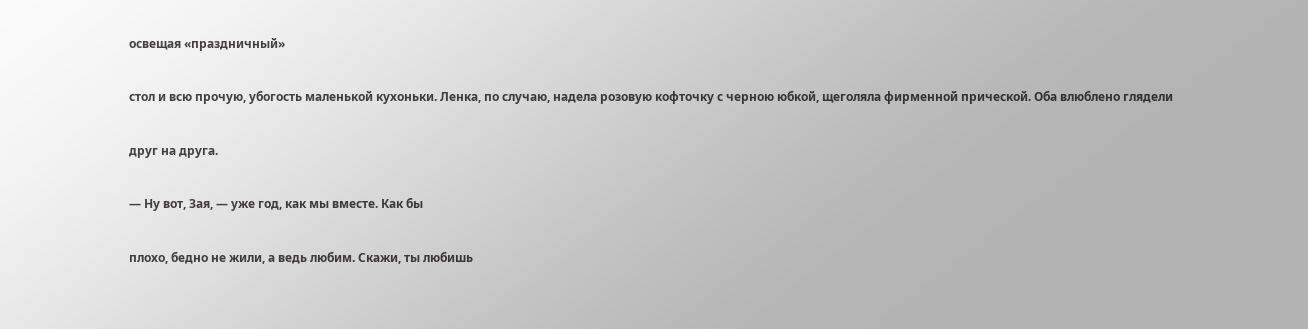освещая «праздничный»

стол и всю прочую, убогость маленькой кухоньки. Ленка, по случаю, надела розовую кофточку с черною юбкой, щеголяла фирменной прической. Оба влюблено глядели

друг на друга.

— Ну вот, Зая, — уже год, как мы вместе. Как бы

плохо, бедно не жили, а ведь любим. Скажи, ты любишь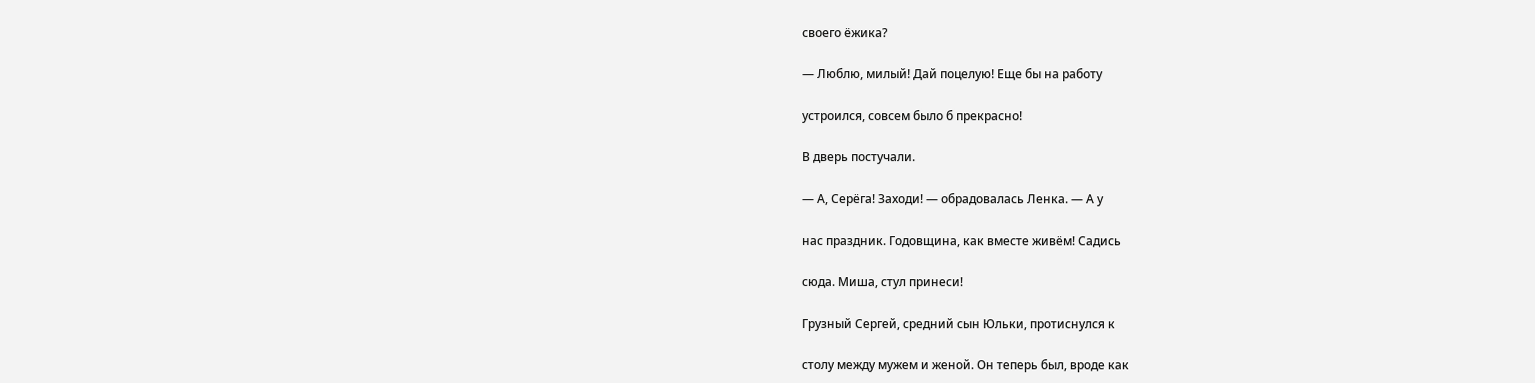своего ёжика?

— Люблю, милый! Дай поцелую! Еще бы на работу

устроился, совсем было б прекрасно!

В дверь постучали.

— А, Серёга! Заходи! — обрадовалась Ленка. — А у

нас праздник. Годовщина, как вместе живём! Садись

сюда. Миша, стул принеси!

Грузный Сергей, средний сын Юльки, протиснулся к

столу между мужем и женой. Он теперь был, вроде как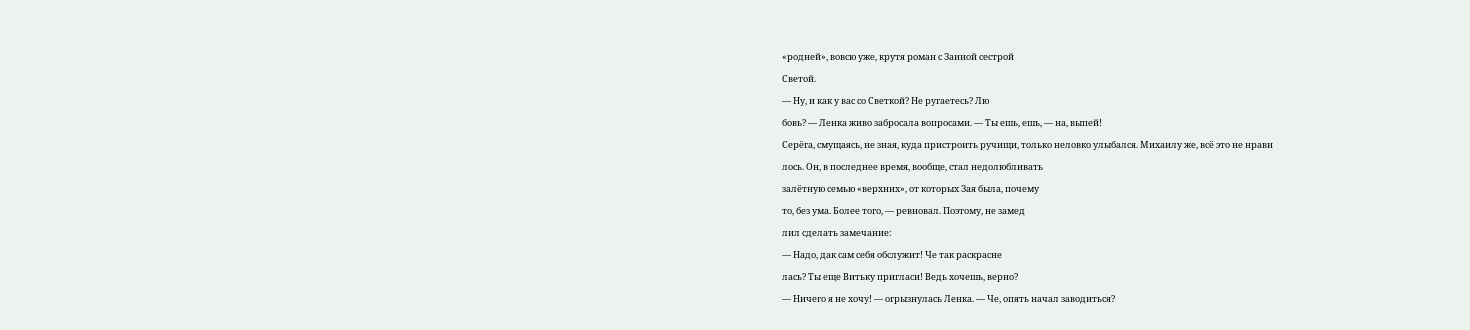«родней», вовсю уже, крутя роман с Заиной сестрой

Светой.

— Ну, и как у вас со Светкой? Не ругаетесь? Лю

бовь? — Ленка живо забросала вопросами. — Ты ешь, ешь, — на, выпей!

Серёга, смущаясь, не зная, куда пристроить ручищи, только неловко улыбался. Михаилу же, всё это не нрави

лось. Он, в последнее время, вообще, стал недолюбливать

залётную семью «верхних», от которых Зая была, почему

то, без ума. Более того, — ревновал. Поэтому, не замед

лил сделать замечание:

— Надо, дак сам себя обслужит! Че так раскрасне

лась? Ты еще Витьку пригласи! Ведь хочешь, верно?

— Ничего я не хочу! — огрызнулась Ленка. — Че, опять начал заводиться?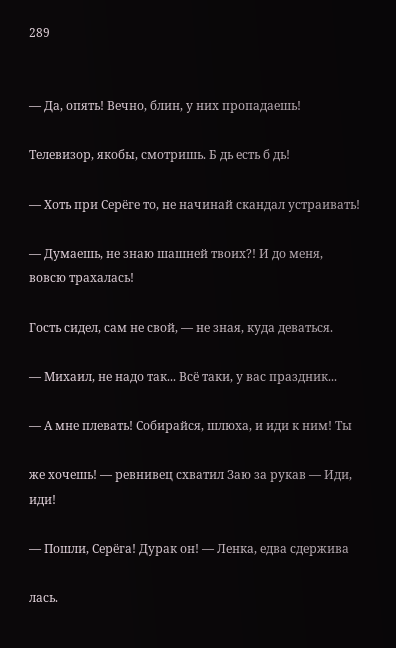289


— Да, опять! Вечно, блин, у них пропадаешь!

Телевизор, якобы, смотришь. Б дь есть б дь!

— Хоть при Серёге то, не начинай скандал устраивать!

— Думаешь, не знаю шашней твоих?! И до меня, вовсю трахалась!

Гость сидел, сам не свой, — не зная, куда деваться.

— Михаил, не надо так... Всё таки, у вас праздник...

— А мне плевать! Собирайся, шлюха, и иди к ним! Ты

же хочешь! — ревнивец схватил Заю за рукав — Иди, иди!

— Пошли, Серёга! Дурак он! — Ленка, едва сдержива

лась.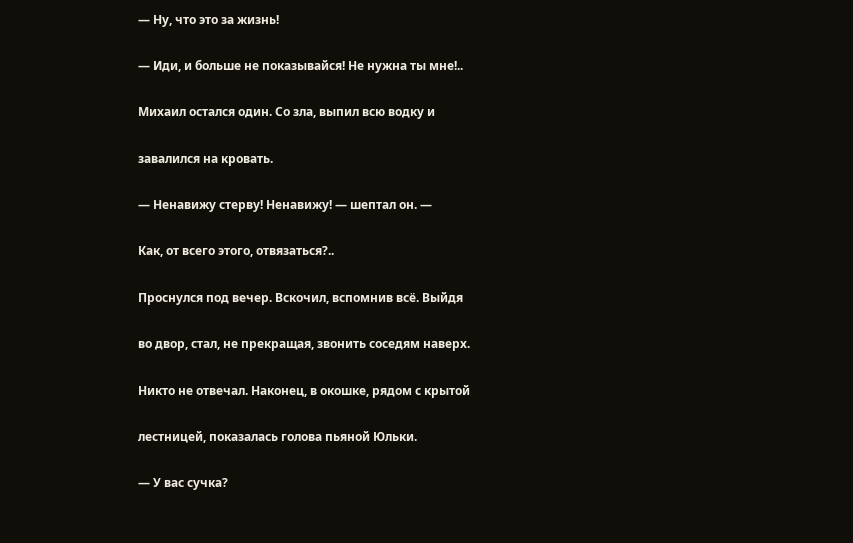— Ну, что это за жизнь!

— Иди, и больше не показывайся! Не нужна ты мне!..

Михаил остался один. Со зла, выпил всю водку и

завалился на кровать.

— Ненавижу стерву! Ненавижу! — шептал он. —

Как, от всего этого, отвязаться?..

Проснулся под вечер. Вскочил, вспомнив всё. Выйдя

во двор, стал, не прекращая, звонить соседям наверх.

Никто не отвечал. Наконец, в окошке, рядом с крытой

лестницей, показалась голова пьяной Юльки.

— У вас сучка?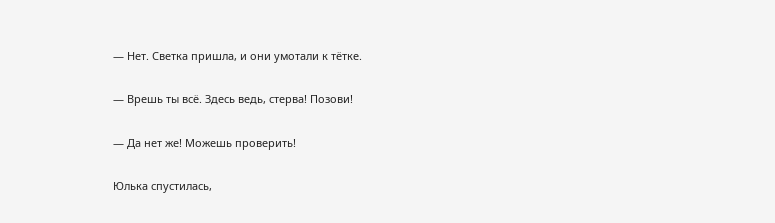— Нет. Светка пришла, и они умотали к тётке.

— Врешь ты всё. Здесь ведь, стерва! Позови!

— Да нет же! Можешь проверить!

Юлька спустилась,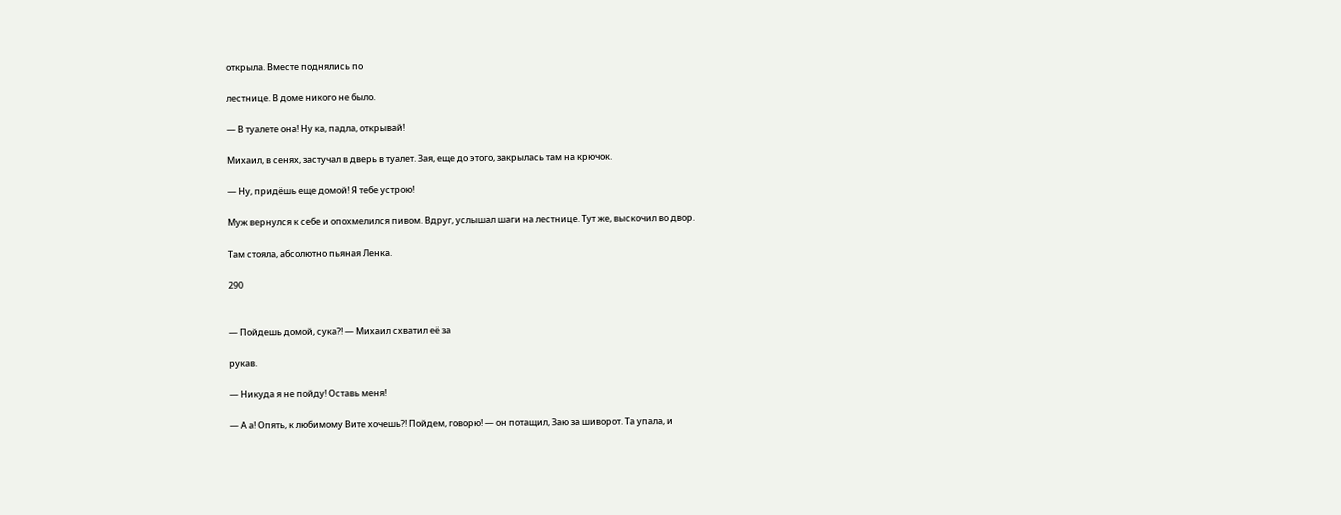открыла. Вместе поднялись по

лестнице. В доме никого не было.

— В туалете она! Ну ка, падла, открывай!

Михаил, в сенях, застучал в дверь в туалет. Зая, еще до этого, закрылась там на крючок.

— Ну, придёшь еще домой! Я тебе устрою!

Муж вернулся к себе и опохмелился пивом. Вдруг, услышал шаги на лестнице. Тут же, выскочил во двор.

Там стояла, абсолютно пьяная Ленка.

290


— Пойдешь домой, сука?! — Михаил схватил её за

рукав.

— Никуда я не пойду! Оставь меня!

— А а! Опять, к любимому Вите хочешь?! Пойдем, говорю! — он потащил, Заю за шиворот. Та упала, и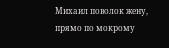Михаил поволок жену, прямо по мокрому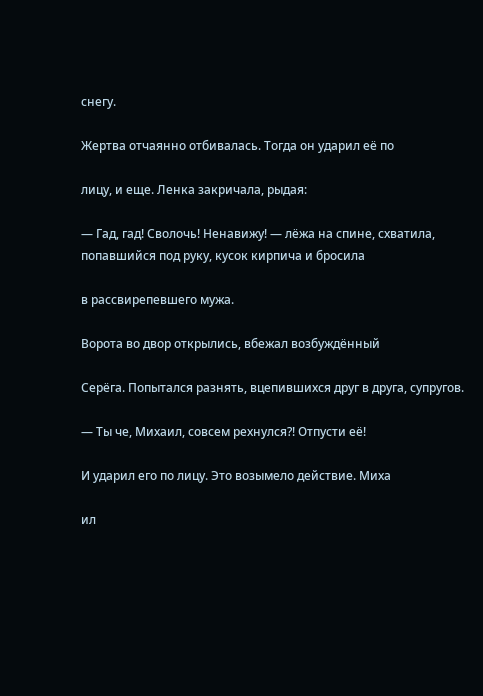снегу.

Жертва отчаянно отбивалась. Тогда он ударил её по

лицу, и еще. Ленка закричала, рыдая:

— Гад, гад! Сволочь! Ненавижу! — лёжа на спине, схватила, попавшийся под руку, кусок кирпича и бросила

в рассвирепевшего мужа.

Ворота во двор открылись, вбежал возбуждённый

Серёга. Попытался разнять, вцепившихся друг в друга, супругов.

— Ты че, Михаил, совсем рехнулся?! Отпусти её!

И ударил его по лицу. Это возымело действие. Миха

ил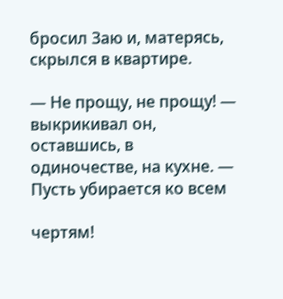бросил Заю и, матерясь, скрылся в квартире.

— Не прощу, не прощу! — выкрикивал он, оставшись, в одиночестве, на кухне. — Пусть убирается ко всем

чертям!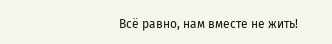Всё равно, нам вместе не жить!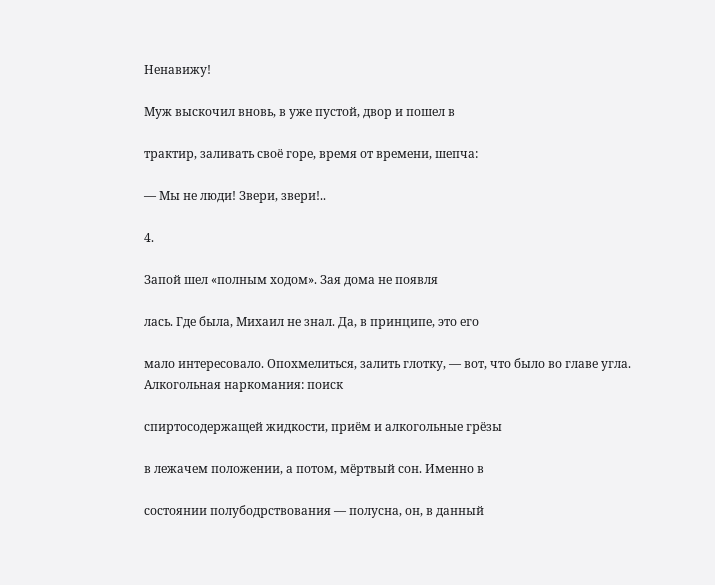Ненавижу!

Муж выскочил вновь, в уже пустой, двор и пошел в

трактир, заливать своё горе, время от времени, шепча:

— Мы не люди! Звери, звери!..

4.

Запой шел «полным ходом». Зая дома не появля

лась. Где была, Михаил не знал. Да, в принципе, это его

мало интересовало. Опохмелиться, залить глотку, — вот, что было во главе угла. Алкогольная наркомания: поиск

спиртосодержащей жидкости, приём и алкогольные грёзы

в лежачем положении, а потом, мёртвый сон. Именно в

состоянии полубодрствования — полусна, он, в данный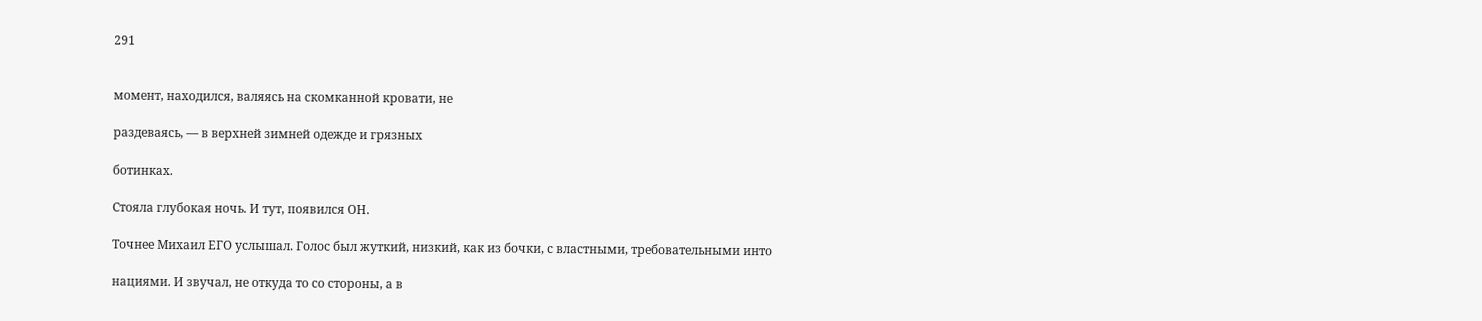291


момент, находился, валяясь на скомканной кровати, не

раздеваясь, — в верхней зимней одежде и грязных

ботинках.

Стояла глубокая ночь. И тут, появился ОН.

Точнее Михаил ЕГО услышал. Голос был жуткий, низкий, как из бочки, с властными, требовательными инто

нациями. И звучал, не откуда то со стороны, а в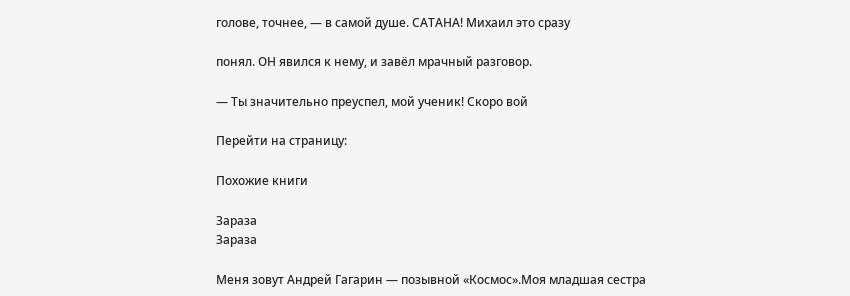голове, точнее, — в самой душе. САТАНА! Михаил это сразу

понял. ОН явился к нему, и завёл мрачный разговор.

— Ты значительно преуспел, мой ученик! Скоро вой

Перейти на страницу:

Похожие книги

Зараза
Зараза

Меня зовут Андрей Гагарин — позывной «Космос».Моя младшая сестра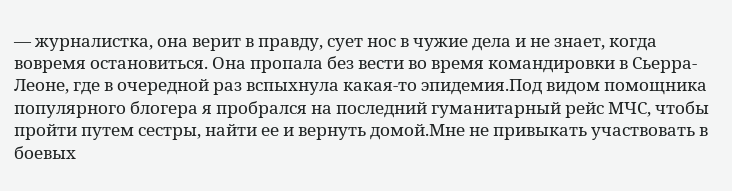— журналистка, она верит в правду, сует нос в чужие дела и не знает, когда вовремя остановиться. Она пропала без вести во время командировки в Сьерра-Леоне, где в очередной раз вспыхнула какая-то эпидемия.Под видом помощника популярного блогера я пробрался на последний гуманитарный рейс МЧС, чтобы пройти путем сестры, найти ее и вернуть домой.Мне не привыкать участвовать в боевых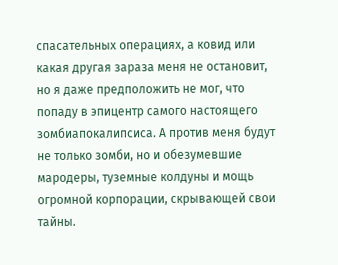спасательных операциях, а ковид или какая другая зараза меня не остановит, но я даже предположить не мог, что попаду в эпицентр самого настоящего зомбиапокалипсиса. А против меня будут не только зомби, но и обезумевшие мародеры, туземные колдуны и мощь огромной корпорации, скрывающей свои тайны.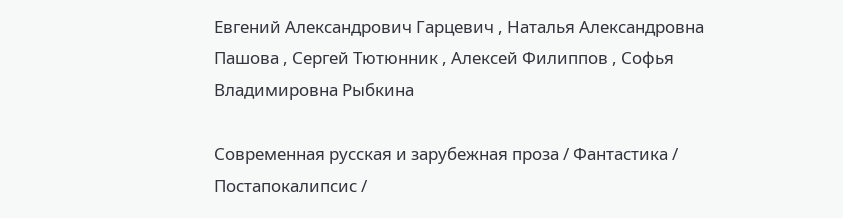Евгений Александрович Гарцевич , Наталья Александровна Пашова , Сергей Тютюнник , Алексей Филиппов , Софья Владимировна Рыбкина

Современная русская и зарубежная проза / Фантастика / Постапокалипсис /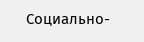Социально-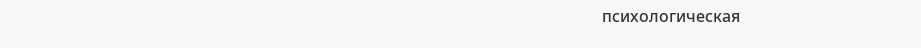психологическая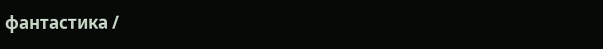фантастика /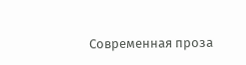Современная проза